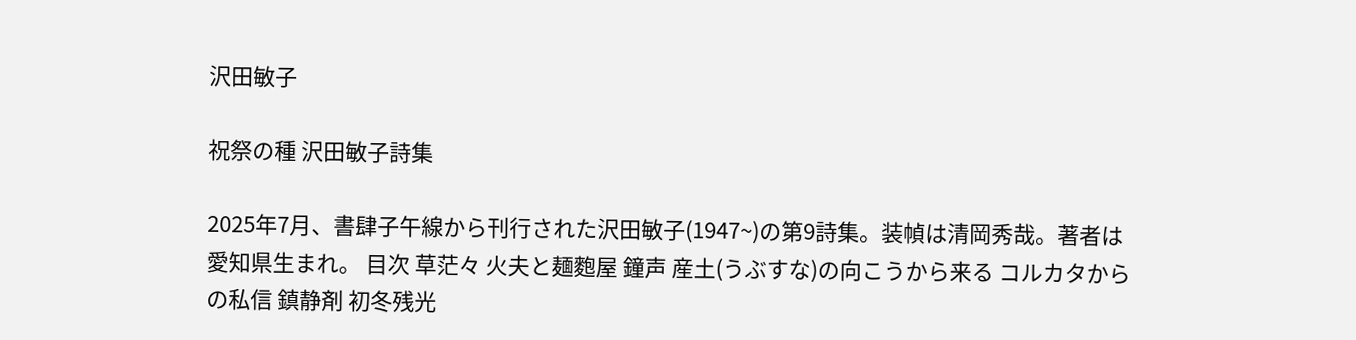沢田敏子

祝祭の種 沢田敏子詩集

2025年7月、書肆子午線から刊行された沢田敏子(1947~)の第9詩集。装幀は清岡秀哉。著者は愛知県生まれ。 目次 草茫々 火夫と麺麭屋 鐘声 産土(うぶすな)の向こうから来る コルカタからの私信 鎮静剤 初冬残光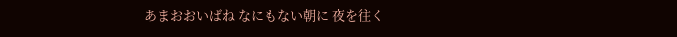あまおおいばね なにもない朝に 夜を往く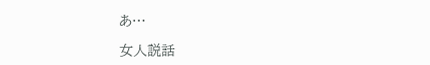あ…

女人説話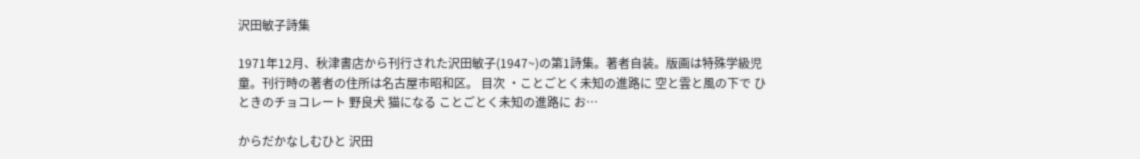沢田敏子詩集

1971年12月、秋津書店から刊行された沢田敏子(1947~)の第1詩集。著者自装。版画は特殊学級児童。刊行時の著者の住所は名古屋市昭和区。 目次 ・ことごとく未知の進路に 空と雲と風の下で ひときのチョコレート 野良犬 猫になる ことごとく未知の進路に お…

からだかなしむひと 沢田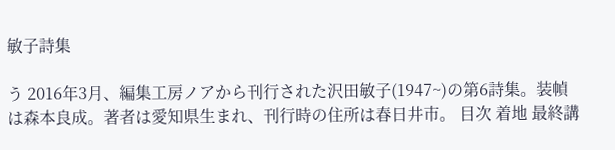敏子詩集

う 2016年3月、編集工房ノアから刊行された沢田敏子(1947~)の第6詩集。装幀は森本良成。著者は愛知県生まれ、刊行時の住所は春日井市。 目次 着地 最終講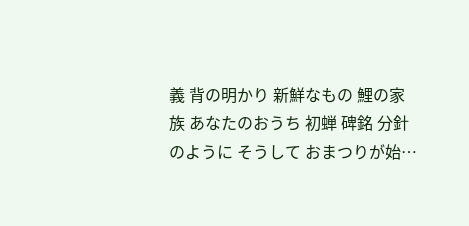義 背の明かり 新鮮なもの 鯉の家族 あなたのおうち 初蝉 碑銘 分針のように そうして おまつりが始…